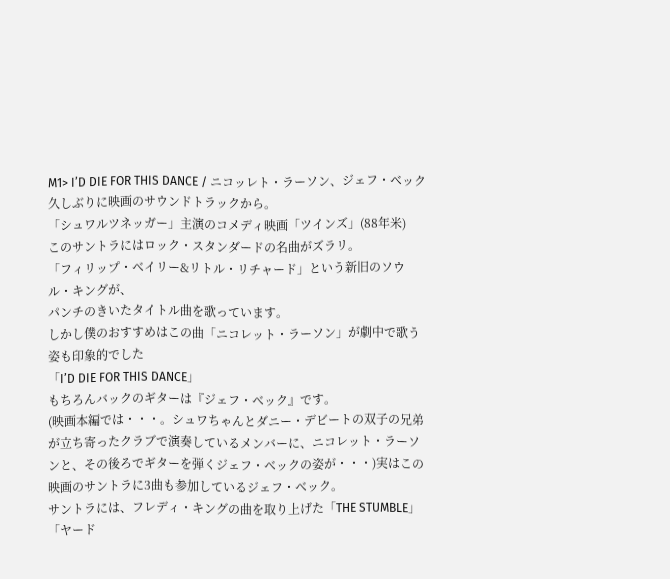M1> I’D DIE FOR THIS DANCE / ニコッレト・ラーソン、ジェフ・ベック
久しぶりに映画のサウンドトラックから。
「シュワルツネッガー」主演のコメディ映画「ツインズ」(88年米)
このサントラにはロック・スタンダードの名曲がズラリ。
「フィリップ・ベイリー&リトル・リチャード」という新旧のソウル・キングが、
パンチのきいたタイトル曲を歌っています。
しかし僕のおすすめはこの曲「ニコレット・ラーソン」が劇中で歌う姿も印象的でした
「I’D DIE FOR THIS DANCE」
もちろんバックのギターは『ジェフ・ベック』です。
(映画本編では・・・。シュワちゃんとダニー・デビートの双子の兄弟が立ち寄ったクラブで演奏しているメンバーに、ニコレット・ラーソンと、その後ろでギターを弾くジェフ・ベックの姿が・・・)実はこの映画のサントラに3曲も参加しているジェフ・ベック。
サントラには、フレディ・キングの曲を取り上げた「THE STUMBLE」
「ヤード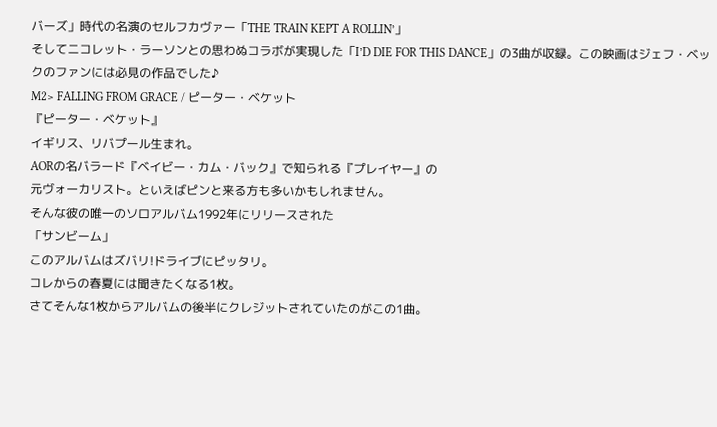バーズ」時代の名演のセルフカヴァー「THE TRAIN KEPT A ROLLIN’」
そしてニコレット・ラーソンとの思わぬコラボが実現した「I’D DIE FOR THIS DANCE」の3曲が収録。この映画はジェフ・ベックのファンには必見の作品でした♪
M2> FALLING FROM GRACE / ピーター・ベケット
『ピーター・ベケット』
イギリス、リバプール生まれ。
AORの名バラード『ベイビー・カム・バック』で知られる『プレイヤー』の
元ヴォーカリスト。といえばピンと来る方も多いかもしれません。
そんな彼の唯一のソロアルバム1992年にリリースされた
「サンビーム」
このアルバムはズバリ!ドライブにピッタリ。
コレからの春夏には聞きたくなる1枚。
さてそんな1枚からアルバムの後半にクレジットされていたのがこの1曲。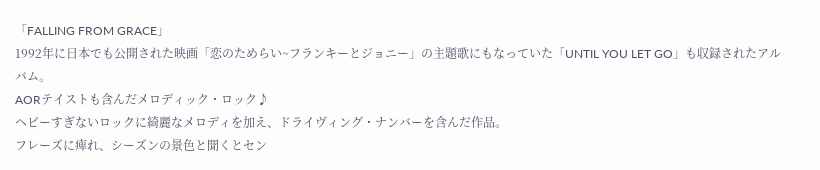「FALLING FROM GRACE」
1992年に日本でも公開された映画「恋のためらい~フランキーとジョニー」の主題歌にもなっていた「UNTIL YOU LET GO」も収録されたアルバム。
AORテイストも含んだメロディック・ロック♪
ヘビーすぎないロックに綺麗なメロディを加え、ドライヴィング・ナンバーを含んだ作品。
フレーズに痺れ、シーズンの景色と聞くとセン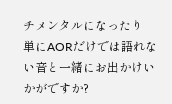チメンタルになったり
単にAORだけでは語れない音と一緒にお出かけいかがですか?